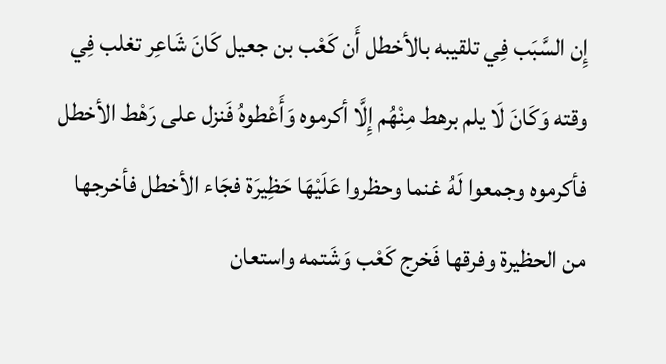إِن السَّبَب فِي تلقيبه بالأخطل أَن كَعْب بن جعيل كَانَ شَاعِر تغلب فِي وقته وَكَانَ لَا يلم برهط مِنْهُم إِلَّا أكرموه وَأَعْطوهُ فَنزل على رَهْط الأخطل فأكرموه وجمعوا لَهُ غنما وحظروا عَلَيْهَا حَظِيرَة فجَاء الأخطل فأخرجها من الحظيرة وفرقها فَخرج كَعْب وَشَتمه واستعان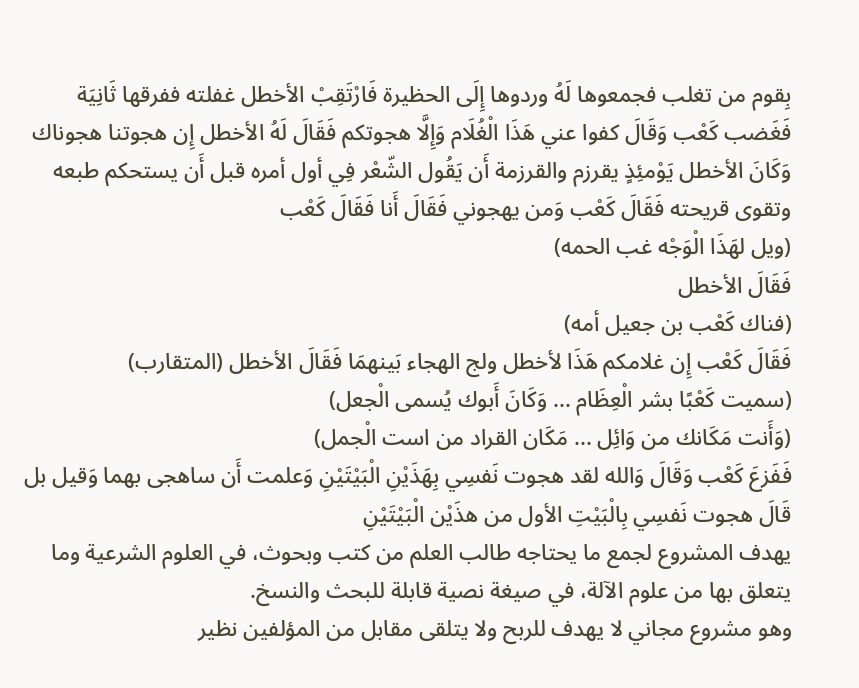بِقوم من تغلب فجمعوها لَهُ وردوها إِلَى الحظيرة فَارْتَقِبْ الأخطل غفلته ففرقها ثَانِيَة فَغَضب كَعْب وَقَالَ كفوا عني هَذَا الْغُلَام وَإِلَّا هجوتكم فَقَالَ لَهُ الأخطل إِن هجوتنا هجوناك وَكَانَ الأخطل يَوْمئِذٍ يقرزم والقرزمة أَن يَقُول الشّعْر فِي أول أمره قبل أَن يستحكم طبعه وتقوى قريحته فَقَالَ كَعْب وَمن يهجوني فَقَالَ أَنا فَقَالَ كَعْب
(ويل لهَذَا الْوَجْه غب الحمه)
فَقَالَ الأخطل
(فناك كَعْب بن جعيل أمه)
فَقَالَ كَعْب إِن غلامكم هَذَا لأخطل ولج الهجاء بَينهمَا فَقَالَ الأخطل (المتقارب)
(سميت كَعْبًا بشر الْعِظَام ... وَكَانَ أَبوك يُسمى الْجعل)
(وَأَنت مَكَانك من وَائِل ... مَكَان القراد من است الْجمل)
فَفَزعَ كَعْب وَقَالَ وَالله لقد هجوت نَفسِي بِهَذَيْنِ الْبَيْتَيْنِ وَعلمت أَن ساهجى بهما وَقيل بل قَالَ هجوت نَفسِي بِالْبَيْتِ الأول من هذَيْن الْبَيْتَيْنِ
يهدف المشروع لجمع ما يحتاجه طالب العلم من كتب وبحوث، في العلوم الشرعية وما يتعلق بها من علوم الآلة، في صيغة نصية قابلة للبحث والنسخ.
وهو مشروع مجاني لا يهدف للربح ولا يتلقى مقابل من المؤلفين نظير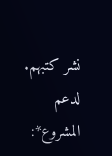نشر كتبهم.
لدعم المشروع*: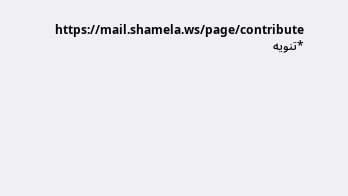https://mail.shamela.ws/page/contribute
*تنويه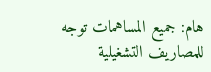هام: جميع المساهمات توجه للمصاريف التشغيلية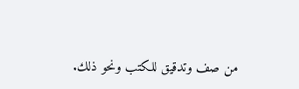من صف وتدقيق للكتب ونحو ذلك.